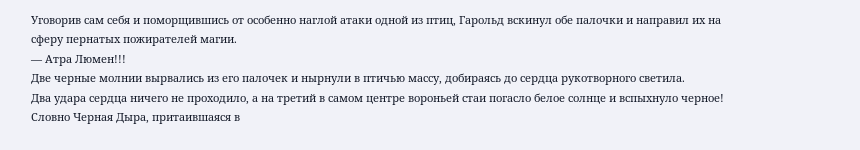Уговорив сам себя и поморщившись от особенно наглой атаки одной из птиц, Гарольд вскинул обе палочки и направил их на сферу пернатых пожирателей магии.
— Атра Люмен!!!
Две черные молнии вырвались из его палочек и нырнули в птичью массу, добираясь до сердца рукотворного светила.
Два удара сердца ничего не проходило, а на третий в самом центре вороньей стаи погасло белое солнце и вспыхнуло черное!
Словно Черная Дыра, притаившаяся в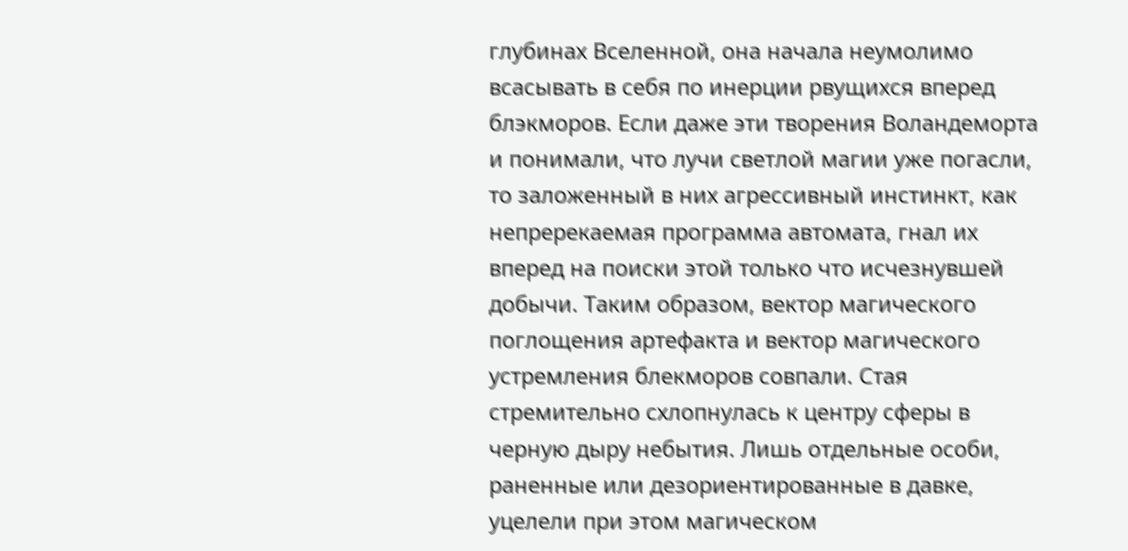глубинах Вселенной, она начала неумолимо всасывать в себя по инерции рвущихся вперед блэкморов. Если даже эти творения Воландеморта и понимали, что лучи светлой магии уже погасли, то заложенный в них агрессивный инстинкт, как непререкаемая программа автомата, гнал их вперед на поиски этой только что исчезнувшей добычи. Таким образом, вектор магического поглощения артефакта и вектор магического устремления блекморов совпали. Стая стремительно схлопнулась к центру сферы в черную дыру небытия. Лишь отдельные особи, раненные или дезориентированные в давке, уцелели при этом магическом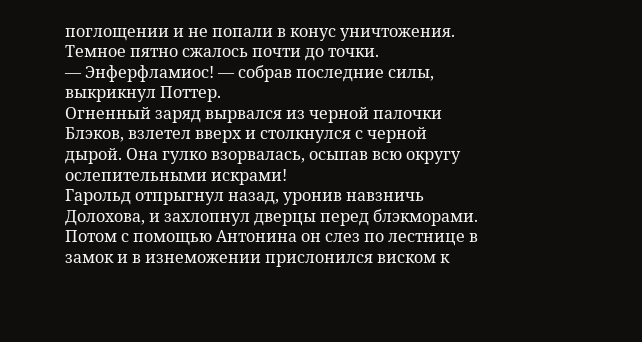поглощении и не попали в конус уничтожения. Темное пятно сжалось почти до точки.
— Энферфламиос! — собрав последние силы, выкрикнул Поттер.
Огненный заряд вырвался из черной палочки Блэков, взлетел вверх и столкнулся с черной дырой. Она гулко взорвалась, осыпав всю округу ослепительными искрами!
Гарольд отпрыгнул назад, уронив навзничь Долохова, и захлопнул дверцы перед блэкморами. Потом с помощью Антонина он слез по лестнице в замок и в изнеможении прислонился виском к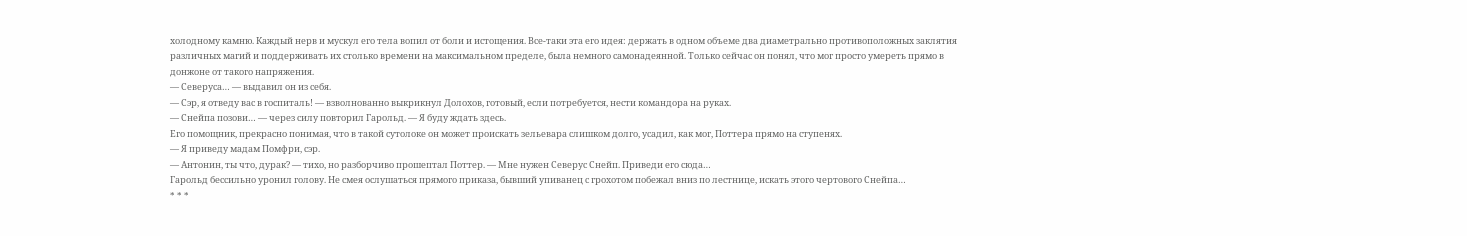холодному камню. Каждый нерв и мускул его тела вопил от боли и истощения. Все-таки эта его идея: держать в одном объеме два диаметрально противоположных заклятия различных магий и поддерживать их столько времени на максимальном пределе, была немного самонадеянной. Только сейчас он понял, что мог просто умереть прямо в донжоне от такого напряжения.
— Северуса… — выдавил он из себя.
— Сэр, я отведу вас в госпиталь! — взволнованно выкрикнул Долохов, готовый, если потребуется, нести командора на руках.
— Снейпа позови… — через силу повторил Гарольд. — Я буду ждать здесь.
Его помощник, прекрасно понимая, что в такой сутолоке он может проискать зельевара слишком долго, усадил, как мог, Поттера прямо на ступенях.
— Я приведу мадам Помфри, сэр.
— Антонин, ты что, дурак? — тихо, но разборчиво прошептал Поттер. — Мне нужен Северус Снейп. Приведи его сюда…
Гарольд бессильно уронил голову. Не смея ослушаться прямого приказа, бывший упиванец с грохотом побежал вниз по лестнице, искать этого чертового Снейпа…
* * *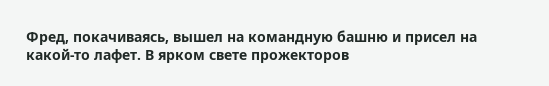Фред, покачиваясь, вышел на командную башню и присел на какой-то лафет. В ярком свете прожекторов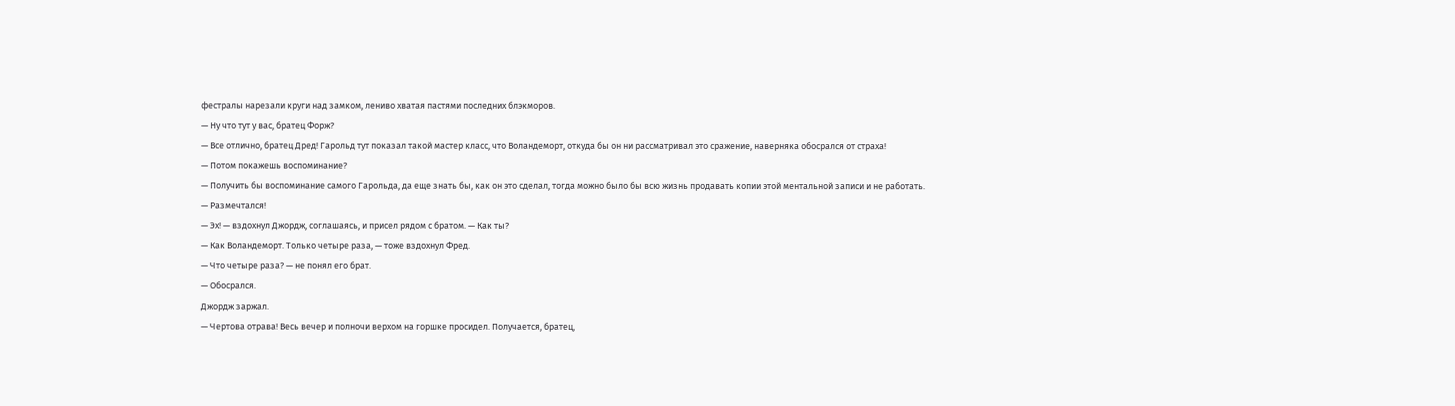фестралы нарезали круги над замком, лениво хватая пастями последних блэкморов.
— Ну что тут у вас, братец Форж?
— Все отлично, братец Дред! Гарольд тут показал такой мастер класс, что Воландеморт, откуда бы он ни рассматривал это сражение, наверняка обосрался от страха!
— Потом покажешь воспоминание?
— Получить бы воспоминание самого Гарольда, да еще знать бы, как он это сделал, тогда можно было бы всю жизнь продавать копии этой ментальной записи и не работать.
— Размечтался!
— Эх! — вздохнул Джордж, соглашаясь, и присел рядом с братом. — Как ты?
— Как Воландеморт. Только четыре раза, — тоже вздохнул Фред.
— Что четыре раза? — не понял его брат.
— Обосрался.
Джордж заржал.
— Чертова отрава! Весь вечер и полночи верхом на горшке просидел. Получается, братец,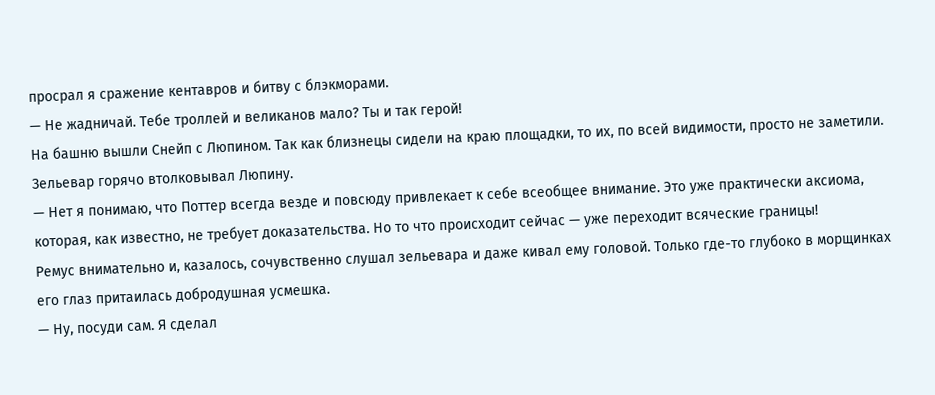просрал я сражение кентавров и битву с блэкморами.
— Не жадничай. Тебе троллей и великанов мало? Ты и так герой!
На башню вышли Снейп с Люпином. Так как близнецы сидели на краю площадки, то их, по всей видимости, просто не заметили.
Зельевар горячо втолковывал Люпину.
— Нет я понимаю, что Поттер всегда везде и повсюду привлекает к себе всеобщее внимание. Это уже практически аксиома, которая, как известно, не требует доказательства. Но то что происходит сейчас — уже переходит всяческие границы!
Ремус внимательно и, казалось, сочувственно слушал зельевара и даже кивал ему головой. Только где-то глубоко в морщинках его глаз притаилась добродушная усмешка.
— Ну, посуди сам. Я сделал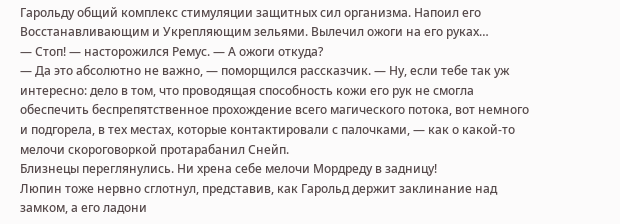Гарольду общий комплекс стимуляции защитных сил организма. Напоил его Восстанавливающим и Укрепляющим зельями. Вылечил ожоги на его руках…
— Стоп! — насторожился Ремус. — А ожоги откуда?
— Да это абсолютно не важно, — поморщился рассказчик. — Ну, если тебе так уж интересно: дело в том, что проводящая способность кожи его рук не смогла обеспечить беспрепятственное прохождение всего магического потока, вот немного и подгорела, в тех местах, которые контактировали с палочками, — как о какой-то мелочи скороговоркой протарабанил Снейп.
Близнецы переглянулись. Ни хрена себе мелочи Мордреду в задницу!
Люпин тоже нервно сглотнул, представив, как Гарольд держит заклинание над замком, а его ладони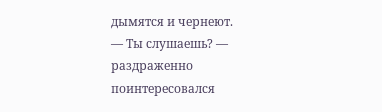дымятся и чернеют.
— Ты слушаешь? — раздраженно поинтересовался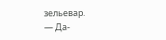зельевар.
— Да-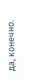да, конечно.